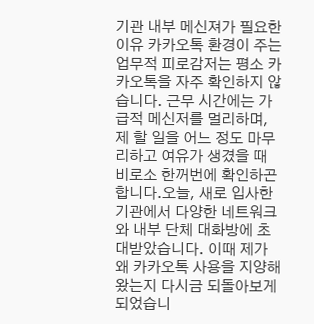기관 내부 메신져가 필요한 이유 카카오톡 환경이 주는 업무적 피로감저는 평소 카카오톡을 자주 확인하지 않습니다. 근무 시간에는 가급적 메신저를 멀리하며, 제 할 일을 어느 정도 마무리하고 여유가 생겼을 때 비로소 한꺼번에 확인하곤 합니다.오늘, 새로 입사한 기관에서 다양한 네트워크와 내부 단체 대화방에 초대받았습니다. 이때 제가 왜 카카오톡 사용을 지양해 왔는지 다시금 되돌아보게 되었습니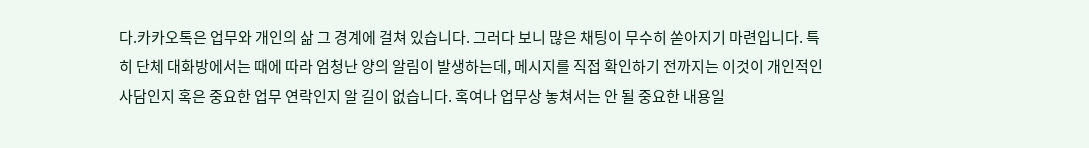다.카카오톡은 업무와 개인의 삶 그 경계에 걸쳐 있습니다. 그러다 보니 많은 채팅이 무수히 쏟아지기 마련입니다. 특히 단체 대화방에서는 때에 따라 엄청난 양의 알림이 발생하는데, 메시지를 직접 확인하기 전까지는 이것이 개인적인 사담인지 혹은 중요한 업무 연락인지 알 길이 없습니다. 혹여나 업무상 놓쳐서는 안 될 중요한 내용일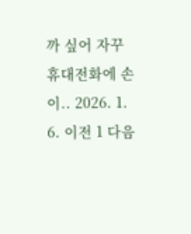까 싶어 자꾸 휴대전화에 손이.. 2026. 1. 6. 이전 1 다음